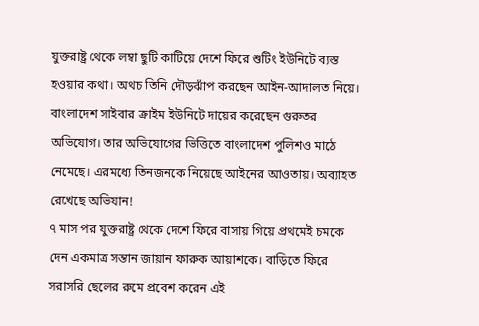যুক্তরাষ্ট্র থেকে লম্বা ছুটি কাটিয়ে দেশে ফিরে শুটিং ইউনিটে ব্যস্ত হওয়ার কথা। অথচ তিনি দৌড়ঝাঁপ করছেন আইন-আদালত নিয়ে। বাংলাদেশ সাইবার ক্রাইম ইউনিটে দায়ের করেছেন গুরুতর অভিযোগ। তার অভিযোগের ভিত্তিতে বাংলাদেশ পুলিশও মাঠে নেমেছে। এরমধ্যে তিনজনকে নিয়েছে আইনের আওতায়। অব্যাহত রেখেছে অভিযান!
৭ মাস পর যুক্তরাষ্ট্র থেকে দেশে ফিরে বাসায় গিয়ে প্রথমেই চমকে দেন একমাত্র সন্তান জায়ান ফারুক আয়াশকে। বাড়িতে ফিরে সরাসরি ছেলের রুমে প্রবেশ করেন এই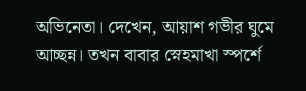অভিনেতা। দেখেন, আয়াশ গভীর ঘুমে আচ্ছন্ন। তখন বাবার স্নেহমাখা স্পর্শে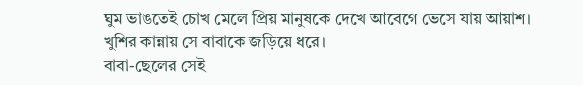ঘুম ভাঙতেই চোখ মেলে প্রিয় মানুষকে দেখে আবেগে ভেসে যায় আয়াশ। খুশির কান্নায় সে বাবাকে জড়িয়ে ধরে।
বাবা-ছেলের সেই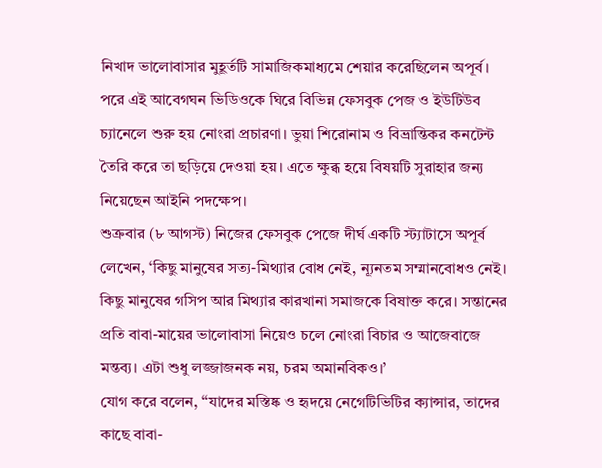নিখাদ ভালোবাসার মুহূর্তটি সামাজিকমাধ্যমে শেয়ার করেছিলেন অপূর্ব। পরে এই আবেগঘন ভিডিওকে ঘিরে বিভিন্ন ফেসবুক পেজ ও ইউটিউব চ্যানেলে শুরু হয় নোংরা প্রচারণা। ভুয়া শিরোনাম ও বিভ্রান্তিকর কনটেন্ট তৈরি করে তা ছড়িয়ে দেওয়া হয়। এতে ক্ষুব্ধ হয়ে বিষয়টি সুরাহার জন্য নিয়েছেন আইনি পদক্ষেপ।
শুক্রবার (৮ আগস্ট) নিজের ফেসবুক পেজে দীর্ঘ একটি স্ট্যাটাসে অপূর্ব লেখেন, ‘কিছু মানুষের সত্য-মিথ্যার বোধ নেই, ন্যূনতম সম্মানবোধও নেই। কিছু মানুষের গসিপ আর মিথ্যার কারখানা সমাজকে বিষাক্ত করে। সন্তানের প্রতি বাবা-মায়ের ভালোবাসা নিয়েও চলে নোংরা বিচার ও আজেবাজে মন্তব্য। এটা শুধু লজ্জাজনক নয়, চরম অমানবিকও।’
যোগ করে বলেন, ‘‘যাদের মস্তিষ্ক ও হৃদয়ে নেগেটিভিটির ক্যান্সার, তাদের কাছে বাবা-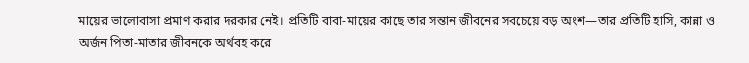মায়ের ভালোবাসা প্রমাণ করার দরকার নেই। প্রতিটি বাবা-মায়ের কাছে তার সন্তান জীবনের সবচেয়ে বড় অংশ—তার প্রতিটি হাসি, কান্না ও অর্জন পিতা-মাতার জীবনকে অর্থবহ করে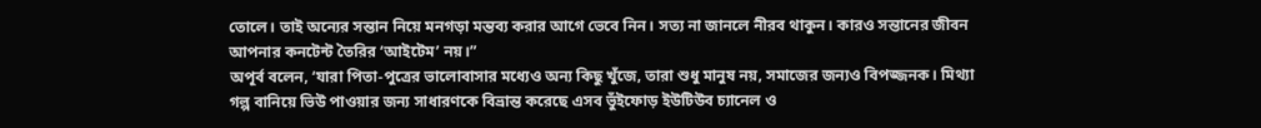তোলে। তাই অন্যের সন্তান নিয়ে মনগড়া মন্তব্য করার আগে ভেবে নিন। সত্য না জানলে নীরব থাকুন। কারও সন্তানের জীবন আপনার কনটেন্ট তৈরির ‘আইটেম’ নয়।”
অপূর্ব বলেন, ‘যারা পিতা-পুত্রের ভালোবাসার মধ্যেও অন্য কিছু খুঁজে, তারা শুধু মানুষ নয়, সমাজের জন্যও বিপজ্জনক। মিথ্যা গল্প বানিয়ে ভিউ পাওয়ার জন্য সাধারণকে বিভ্রান্ত করেছে এসব ভুঁইফোড় ইউটিউব চ্যানেল ও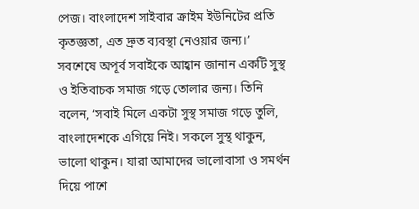পেজ। বাংলাদেশ সাইবার ক্রাইম ইউনিটের প্রতি কৃতজ্ঞতা, এত দ্রুত ব্যবস্থা নেওয়ার জন্য।’
সবশেষে অপূর্ব সবাইকে আহ্বান জানান একটি সুস্থ ও ইতিবাচক সমাজ গড়ে তোলার জন্য। তিনি বলেন, ‘সবাই মিলে একটা সুস্থ সমাজ গড়ে তুলি, বাংলাদেশকে এগিয়ে নিই। সকলে সুস্থ থাকুন, ভালো থাকুন। যারা আমাদের ভালোবাসা ও সমর্থন দিয়ে পাশে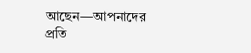আছেন—আপনাদের প্রতি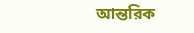আন্তরিক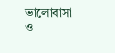ভালোবাসা ও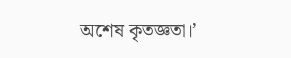অশেষ কৃতজ্ঞতা।’